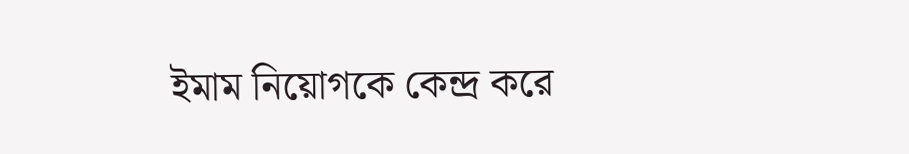ইমাম নিয়োগকে কেন্দ্র করে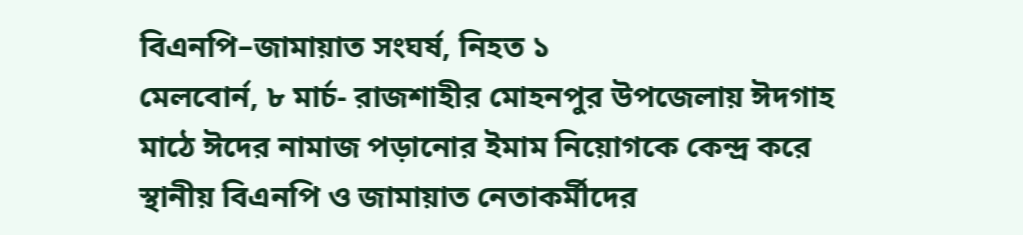বিএনপি–জামায়াত সংঘর্ষ, নিহত ১
মেলবোর্ন, ৮ মার্চ- রাজশাহীর মোহনপুর উপজেলায় ঈদগাহ মাঠে ঈদের নামাজ পড়ানোর ইমাম নিয়োগকে কেন্দ্র করে স্থানীয় বিএনপি ও জামায়াত নেতাকর্মীদের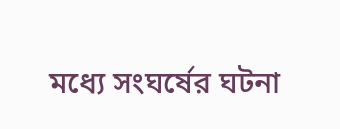মধ্যে সংঘর্ষের ঘটনা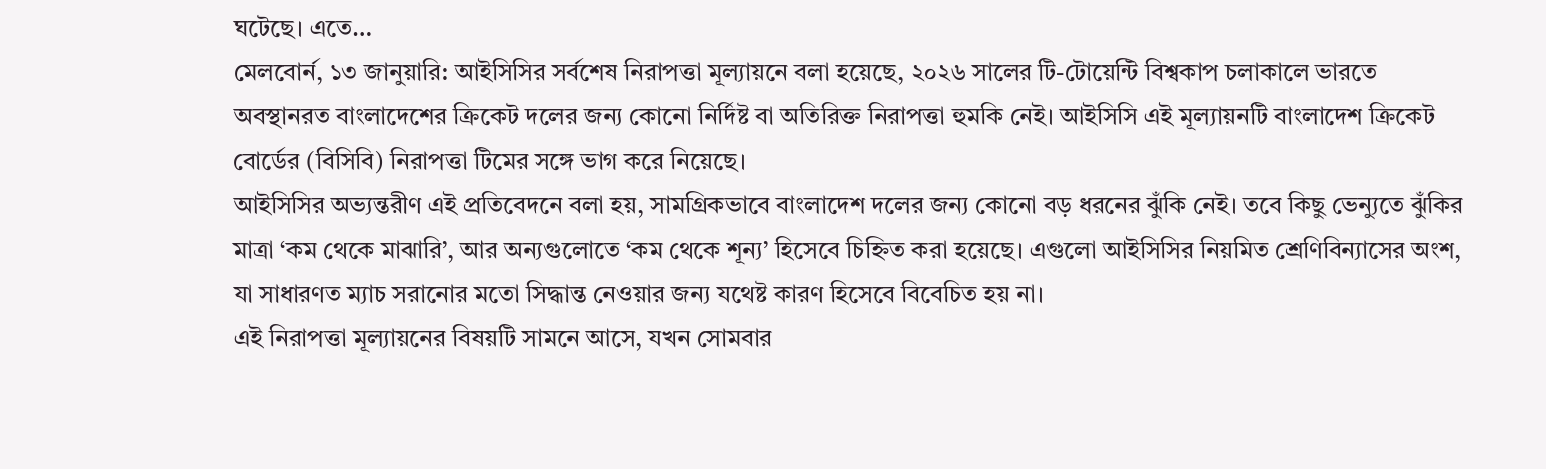ঘটেছে। এতে…
মেলবোর্ন, ১৩ জানুয়ারি: আইসিসির সর্বশেষ নিরাপত্তা মূল্যায়নে বলা হয়েছে, ২০২৬ সালের টি-টোয়েন্টি বিশ্বকাপ চলাকালে ভারতে অবস্থানরত বাংলাদেশের ক্রিকেট দলের জন্য কোনো নির্দিষ্ট বা অতিরিক্ত নিরাপত্তা হুমকি নেই। আইসিসি এই মূল্যায়নটি বাংলাদেশ ক্রিকেট বোর্ডের (বিসিবি) নিরাপত্তা টিমের সঙ্গে ভাগ করে নিয়েছে।
আইসিসির অভ্যন্তরীণ এই প্রতিবেদনে বলা হয়, সামগ্রিকভাবে বাংলাদেশ দলের জন্য কোনো বড় ধরনের ঝুঁকি নেই। তবে কিছু ভেন্যুতে ঝুঁকির মাত্রা ‘কম থেকে মাঝারি’, আর অন্যগুলোতে ‘কম থেকে শূন্য’ হিসেবে চিহ্নিত করা হয়েছে। এগুলো আইসিসির নিয়মিত শ্রেণিবিন্যাসের অংশ, যা সাধারণত ম্যাচ সরানোর মতো সিদ্ধান্ত নেওয়ার জন্য যথেষ্ট কারণ হিসেবে বিবেচিত হয় না।
এই নিরাপত্তা মূল্যায়নের বিষয়টি সামনে আসে, যখন সোমবার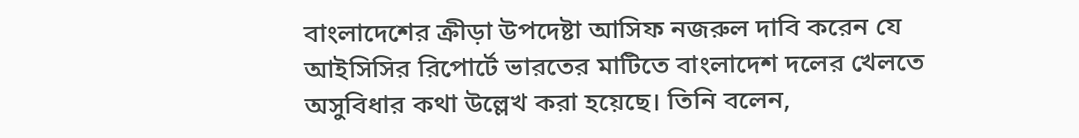বাংলাদেশের ক্রীড়া উপদেষ্টা আসিফ নজরুল দাবি করেন যে আইসিসির রিপোর্টে ভারতের মাটিতে বাংলাদেশ দলের খেলতে অসুবিধার কথা উল্লেখ করা হয়েছে। তিনি বলেন,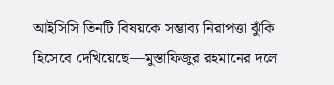আইসিসি তিনটি বিষয়কে সম্ভাব্য নিরাপত্তা ঝুঁকি হিসেবে দেখিয়েছে—মুস্তাফিজুর রহমানের দলে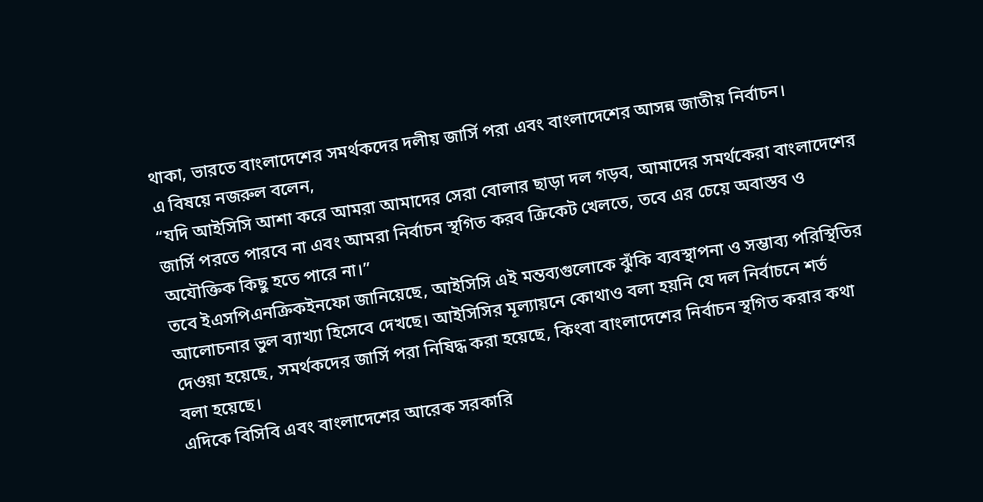থাকা, ভারতে বাংলাদেশের সমর্থকদের দলীয় জার্সি পরা এবং বাংলাদেশের আসন্ন জাতীয় নির্বাচন।
এ বিষয়ে নজরুল বলেন,
“যদি আইসিসি আশা করে আমরা আমাদের সেরা বোলার ছাড়া দল গড়ব, আমাদের সমর্থকেরা বাংলাদেশের জার্সি পরতে পারবে না এবং আমরা নির্বাচন স্থগিত করব ক্রিকেট খেলতে, তবে এর চেয়ে অবাস্তব ও অযৌক্তিক কিছু হতে পারে না।”
তবে ইএসপিএনক্রিকইনফো জানিয়েছে, আইসিসি এই মন্তব্যগুলোকে ঝুঁকি ব্যবস্থাপনা ও সম্ভাব্য পরিস্থিতির আলোচনার ভুল ব্যাখ্যা হিসেবে দেখছে। আইসিসির মূল্যায়নে কোথাও বলা হয়নি যে দল নির্বাচনে শর্ত দেওয়া হয়েছে, সমর্থকদের জার্সি পরা নিষিদ্ধ করা হয়েছে, কিংবা বাংলাদেশের নির্বাচন স্থগিত করার কথা বলা হয়েছে।
এদিকে বিসিবি এবং বাংলাদেশের আরেক সরকারি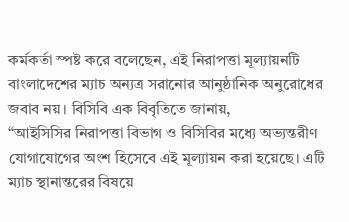কর্মকর্তা স্পষ্ট করে বলেছেন, এই নিরাপত্তা মূল্যায়নটি বাংলাদেশের ম্যাচ অন্যত্র সরানোর আনুষ্ঠানিক অনুরোধের জবাব নয়। বিসিবি এক বিবৃতিতে জানায়,
“আইসিসির নিরাপত্তা বিভাগ ও বিসিবির মধ্যে অভ্যন্তরীণ যোগাযোগের অংশ হিসেবে এই মূল্যায়ন করা হয়েছে। এটি ম্যাচ স্থানান্তরের বিষয়ে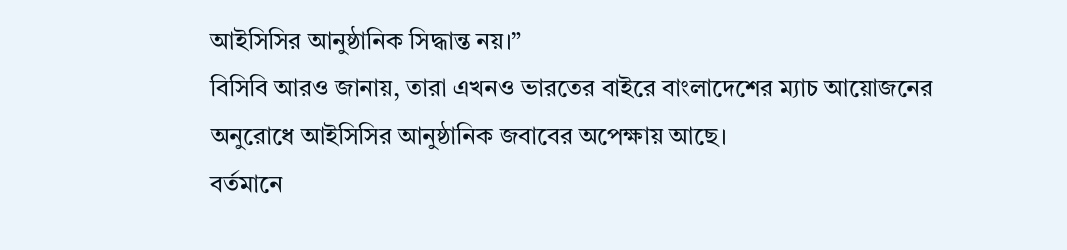আইসিসির আনুষ্ঠানিক সিদ্ধান্ত নয়।”
বিসিবি আরও জানায়, তারা এখনও ভারতের বাইরে বাংলাদেশের ম্যাচ আয়োজনের অনুরোধে আইসিসির আনুষ্ঠানিক জবাবের অপেক্ষায় আছে।
বর্তমানে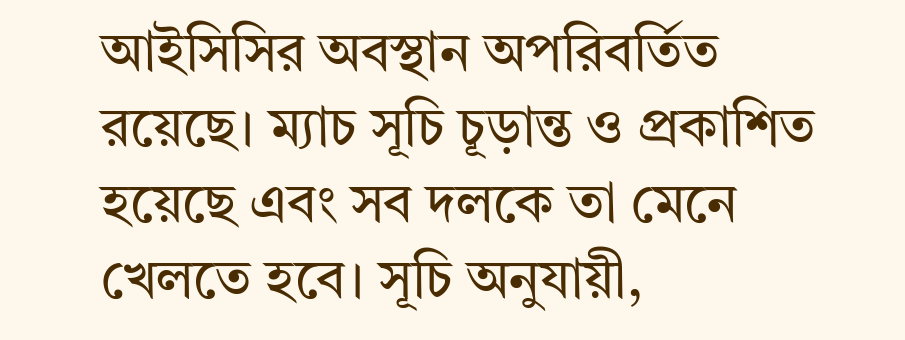আইসিসির অবস্থান অপরিবর্তিত রয়েছে। ম্যাচ সূচি চূড়ান্ত ও প্রকাশিত হয়েছে এবং সব দলকে তা মেনে খেলতে হবে। সূচি অনুযায়ী,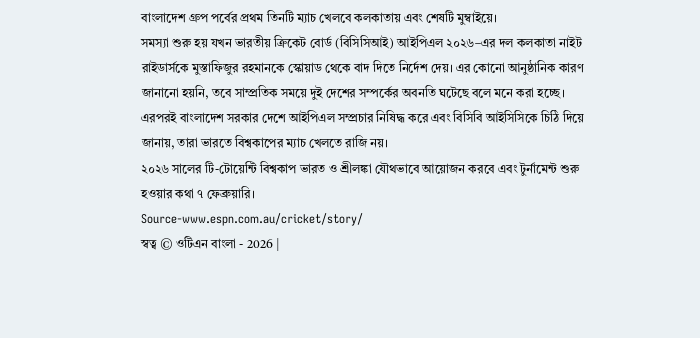বাংলাদেশ গ্রুপ পর্বের প্রথম তিনটি ম্যাচ খেলবে কলকাতায় এবং শেষটি মুম্বাইয়ে।
সমস্যা শুরু হয় যখন ভারতীয় ক্রিকেট বোর্ড (বিসিসিআই) আইপিএল ২০২৬–এর দল কলকাতা নাইট রাইডার্সকে মুস্তাফিজুর রহমানকে স্কোয়াড থেকে বাদ দিতে নির্দেশ দেয়। এর কোনো আনুষ্ঠানিক কারণ জানানো হয়নি, তবে সাম্প্রতিক সময়ে দুই দেশের সম্পর্কের অবনতি ঘটেছে বলে মনে করা হচ্ছে। এরপরই বাংলাদেশ সরকার দেশে আইপিএল সম্প্রচার নিষিদ্ধ করে এবং বিসিবি আইসিসিকে চিঠি দিয়ে জানায়, তারা ভারতে বিশ্বকাপের ম্যাচ খেলতে রাজি নয়।
২০২৬ সালের টি-টোয়েন্টি বিশ্বকাপ ভারত ও শ্রীলঙ্কা যৌথভাবে আয়োজন করবে এবং টুর্নামেন্ট শুরু হওয়ার কথা ৭ ফেব্রুয়ারি।
Source-www.espn.com.au/cricket/story/
স্বত্ব © ওটিএন বাংলা - 2026 |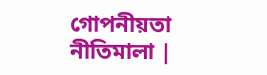গোপনীয়তা নীতিমালা |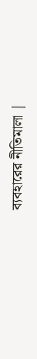ব্যবহারের নীতিমালা |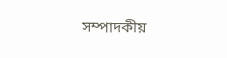সম্পাদকীয়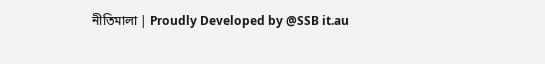নীতিমালা | Proudly Developed by @SSB it.au